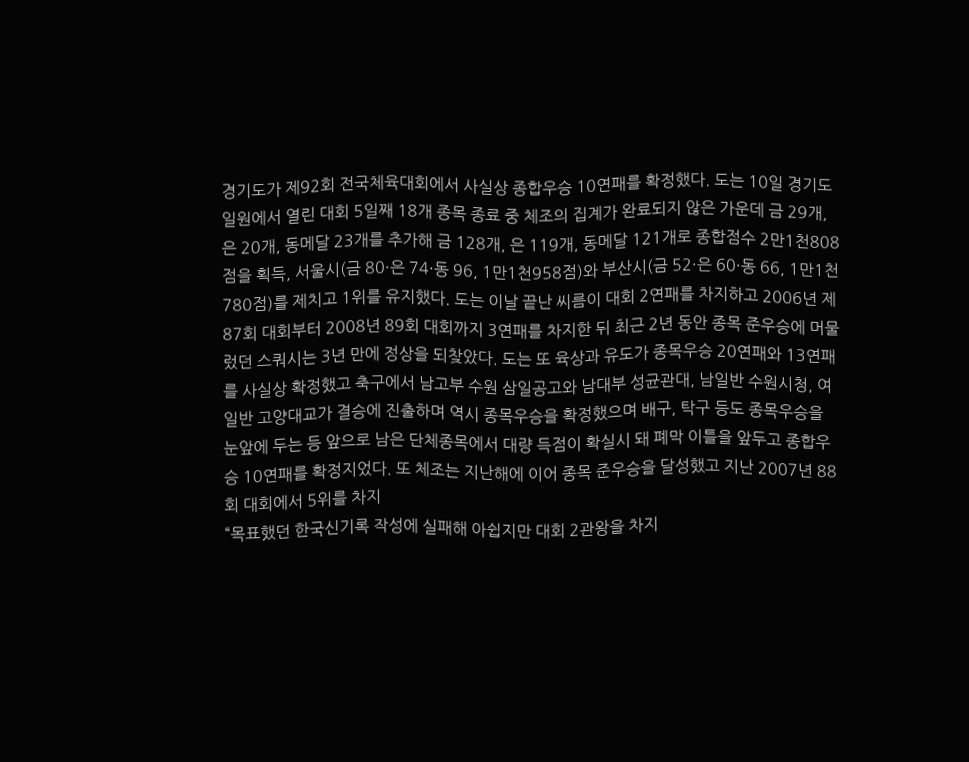경기도가 제92회 전국체육대회에서 사실상 종합우승 10연패를 확정했다. 도는 10일 경기도 일원에서 열린 대회 5일째 18개 종목 종료 중 체조의 집계가 완료되지 않은 가운데 금 29개, 은 20개, 동메달 23개를 추가해 금 128개, 은 119개, 동메달 121개로 종합점수 2만1천808점을 획득, 서울시(금 80·은 74·동 96, 1만1천958점)와 부산시(금 52·은 60·동 66, 1만1천780점)를 제치고 1위를 유지했다. 도는 이날 끝난 씨름이 대회 2연패를 차지하고 2006년 제87회 대회부터 2008년 89회 대회까지 3연패를 차지한 뒤 최근 2년 동안 종목 준우승에 머물렀던 스쿼시는 3년 만에 정상을 되찾았다. 도는 또 육상과 유도가 종목우승 20연패와 13연패를 사실상 확정했고 축구에서 남고부 수원 삼일공고와 남대부 성균관대, 남일반 수원시청, 여일반 고양대교가 결승에 진출하며 역시 종목우승을 확정했으며 배구, 탁구 등도 종목우승을 눈앞에 두는 등 앞으로 남은 단체종목에서 대량 득점이 확실시 돼 폐막 이틀을 앞두고 종합우승 10연패를 확정지었다. 또 체조는 지난해에 이어 종목 준우승을 달성했고 지난 2007년 88회 대회에서 5위를 차지
“목표했던 한국신기록 작성에 실패해 아쉽지만 대회 2관왕을 차지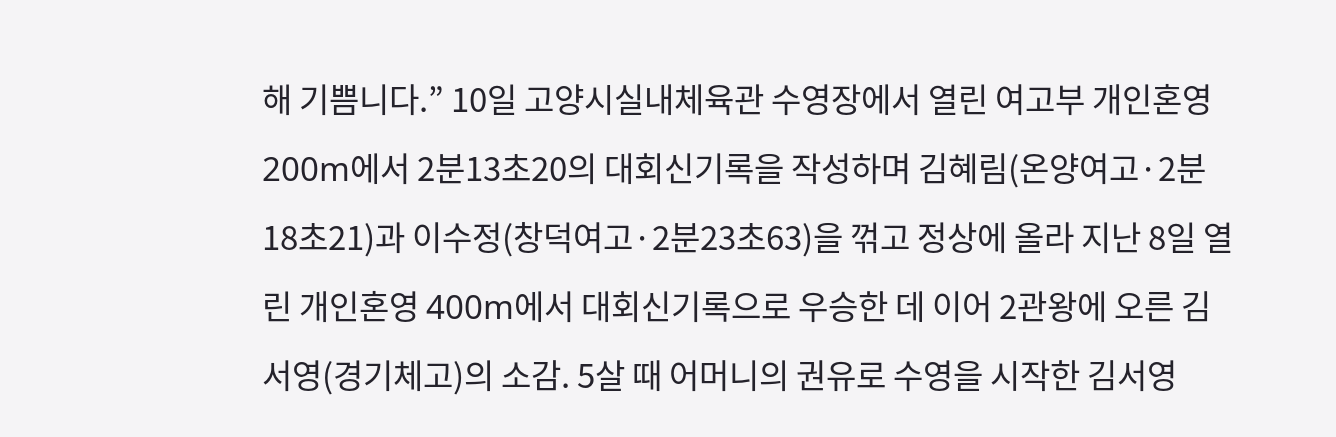해 기쁨니다.” 10일 고양시실내체육관 수영장에서 열린 여고부 개인혼영 200m에서 2분13초20의 대회신기록을 작성하며 김혜림(온양여고·2분18초21)과 이수정(창덕여고·2분23초63)을 꺾고 정상에 올라 지난 8일 열린 개인혼영 400m에서 대회신기록으로 우승한 데 이어 2관왕에 오른 김서영(경기체고)의 소감. 5살 때 어머니의 권유로 수영을 시작한 김서영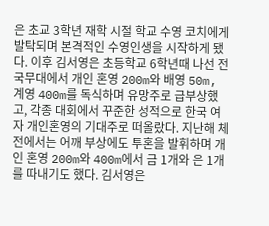은 초교 3학년 재학 시절 학교 수영 코치에게 발탁되며 본격적인 수영인생을 시작하게 됐다. 이후 김서영은 초등학교 6학년때 나선 전국무대에서 개인 혼영 200m와 배영 50m, 계영 400m를 독식하며 유망주로 급부상했고, 각종 대회에서 꾸준한 성적으로 한국 여자 개인혼영의 기대주로 떠올랐다. 지난해 체전에서는 어깨 부상에도 투혼을 발휘하며 개인 혼영 200m와 400m에서 금 1개와 은 1개를 따내기도 했다. 김서영은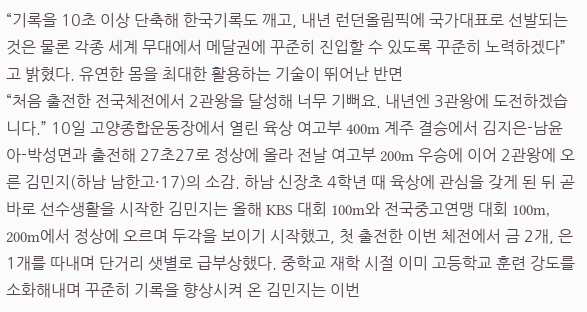“기록을 10초 이상 단축해 한국기록도 깨고, 내년 런던올림픽에 국가대표로 선발되는 것은 물론 각종 세계 무대에서 메달권에 꾸준히 진입할 수 있도록 꾸준히 노력하겠다”고 밝혔다. 유연한 몸을 최대한 활용하는 기술이 뛰어난 반면
“처음 출전한 전국체전에서 2관왕을 달성해 너무 기뻐요. 내년엔 3관왕에 도전하겠습니다.” 10일 고양종합운동장에서 열린 육상 여고부 400m 계주 결승에서 김지은-남윤아-박성면과 출전해 27초27로 정상에 올라 전날 여고부 200m 우승에 이어 2관왕에 오른 김민지(하남 남한고·17)의 소감. 하남 신장초 4학년 때 육상에 관심을 갖게 된 뒤 곧바로 선수생활을 시작한 김민지는 올해 KBS 대회 100m와 전국중고연맹 대회 100m, 200m에서 정상에 오르며 두각을 보이기 시작했고, 첫 출전한 이번 체전에서 금 2개, 은 1개를 따내며 단거리 샛별로 급부상했다. 중학교 재학 시절 이미 고등학교 훈련 강도를 소화해내며 꾸준히 기록을 향상시켜 온 김민지는 이번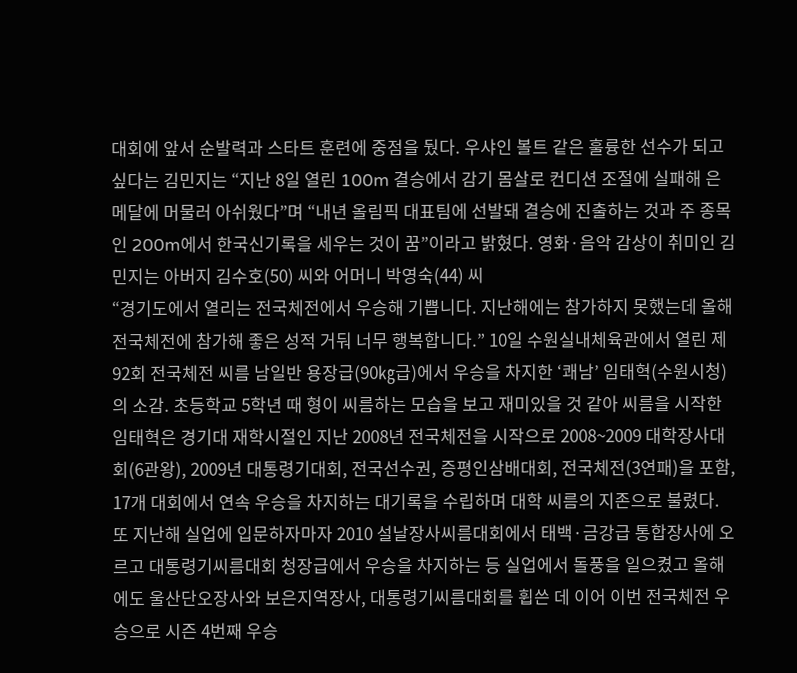대회에 앞서 순발력과 스타트 훈련에 중점을 뒀다. 우샤인 볼트 같은 훌륭한 선수가 되고 싶다는 김민지는 “지난 8일 열린 100m 결승에서 감기 몸살로 컨디션 조절에 실패해 은메달에 머물러 아쉬웠다”며 “내년 올림픽 대표팀에 선발돼 결승에 진출하는 것과 주 종목인 200m에서 한국신기록을 세우는 것이 꿈”이라고 밝혔다. 영화·음악 감상이 취미인 김민지는 아버지 김수호(50) 씨와 어머니 박영숙(44) 씨
“경기도에서 열리는 전국체전에서 우승해 기쁩니다. 지난해에는 참가하지 못했는데 올해 전국체전에 참가해 좋은 성적 거둬 너무 행복합니다.” 10일 수원실내체육관에서 열린 제92회 전국체전 씨름 남일반 용장급(90㎏급)에서 우승을 차지한 ‘쾌남’ 임태혁(수원시청)의 소감. 초등학교 5학년 때 형이 씨름하는 모습을 보고 재미있을 것 같아 씨름을 시작한 임태혁은 경기대 재학시절인 지난 2008년 전국체전을 시작으로 2008~2009 대학장사대회(6관왕), 2009년 대통령기대회, 전국선수권, 증평인삼배대회, 전국체전(3연패)을 포함, 17개 대회에서 연속 우승을 차지하는 대기록을 수립하며 대학 씨름의 지존으로 불렸다. 또 지난해 실업에 입문하자마자 2010 설날장사씨름대회에서 태백·금강급 통합장사에 오르고 대통령기씨름대회 청장급에서 우승을 차지하는 등 실업에서 돌풍을 일으켰고 올해에도 울산단오장사와 보은지역장사, 대통령기씨름대회를 휩쓴 데 이어 이번 전국체전 우승으로 시즌 4번째 우승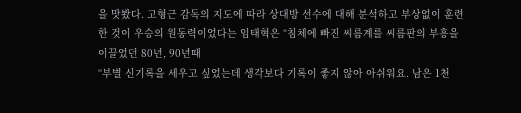을 맛봤다. 고형근 감독의 지도에 따라 상대방 선수에 대해 분석하고 부상없이 훈련한 것이 우승의 원동력이었다는 임태혁은 “침체에 빠진 씨름계를 씨름판의 부흥을 이끌었던 80년, 90년때
“부별 신기록을 세우고 싶었는데 생각보다 기록이 좋지 않아 아쉬워요. 남은 1천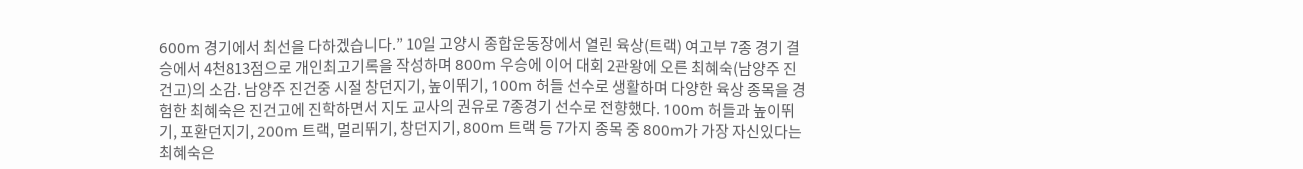600m 경기에서 최선을 다하겠습니다.” 10일 고양시 종합운동장에서 열린 육상(트랙) 여고부 7종 경기 결승에서 4천813점으로 개인최고기록을 작성하며 800m 우승에 이어 대회 2관왕에 오른 최혜숙(남양주 진건고)의 소감. 남양주 진건중 시절 창던지기, 높이뛰기, 100m 허들 선수로 생활하며 다양한 육상 종목을 경험한 최혜숙은 진건고에 진학하면서 지도 교사의 권유로 7종경기 선수로 전향했다. 100m 허들과 높이뛰기, 포환던지기, 200m 트랙, 멀리뛰기, 창던지기, 800m 트랙 등 7가지 종목 중 800m가 가장 자신있다는 최혜숙은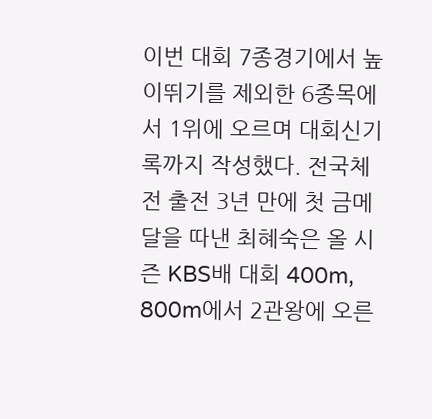이번 대회 7종경기에서 높이뛰기를 제외한 6종목에서 1위에 오르며 대회신기록까지 작성했다. 전국체전 출전 3년 만에 첫 금메달을 따낸 최혜숙은 올 시즌 KBS배 대회 400m, 800m에서 2관왕에 오른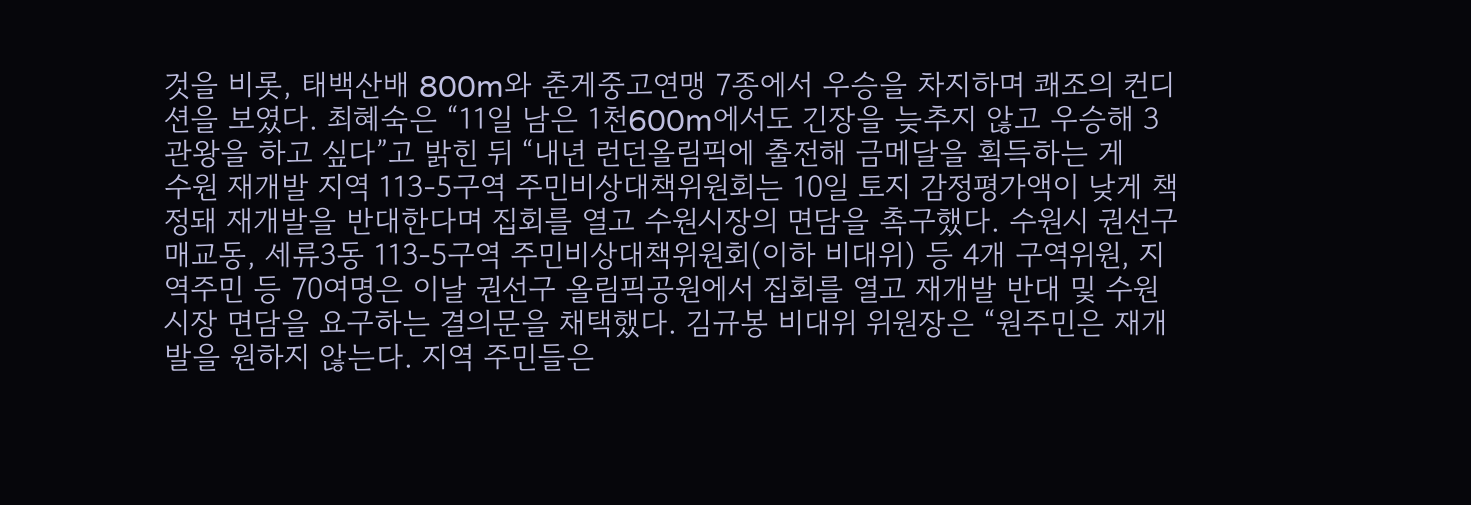것을 비롯, 태백산배 800m와 춘게중고연맹 7종에서 우승을 차지하며 쾌조의 컨디션을 보였다. 최혜숙은 “11일 남은 1천600m에서도 긴장을 늦추지 않고 우승해 3관왕을 하고 싶다”고 밝힌 뒤 “내년 런던올림픽에 출전해 금메달을 획득하는 게
수원 재개발 지역 113-5구역 주민비상대책위원회는 10일 토지 감정평가액이 낮게 책정돼 재개발을 반대한다며 집회를 열고 수원시장의 면담을 촉구했다. 수원시 권선구 매교동, 세류3동 113-5구역 주민비상대책위원회(이하 비대위) 등 4개 구역위원, 지역주민 등 70여명은 이날 권선구 올림픽공원에서 집회를 열고 재개발 반대 및 수원시장 면담을 요구하는 결의문을 채택했다. 김규봉 비대위 위원장은 “원주민은 재개발을 원하지 않는다. 지역 주민들은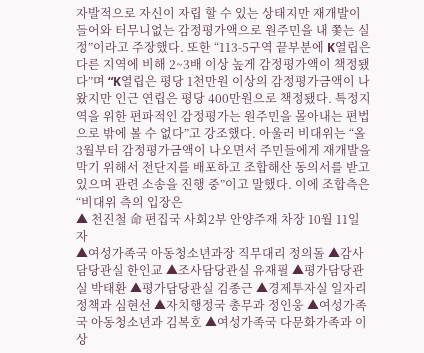자발적으로 자신이 자립 할 수 있는 상태지만 재개발이 들어와 터무니없는 감정평가액으로 원주민을 내 쫓는 실정”이라고 주장했다. 또한 “113-5구역 끝부분에 K열립은 다른 지역에 비해 2~3배 이상 높게 감정평가액이 책정됐다”며 “K열립은 평당 1천만원 이상의 감정평가금액이 나왔지만 인근 연립은 평당 400만원으로 책정됐다. 특정지역을 위한 편파적인 감정평가는 원주민을 몰아내는 편법으로 밖에 볼 수 없다”고 강조했다. 아울러 비대위는 “올 3월부터 감정평가금액이 나오면서 주민들에게 재개발을 막기 위해서 전단지를 배포하고 조합해산 동의서를 받고 있으며 관련 소송을 진행 중”이고 말했다. 이에 조합측은 “비대위 측의 입장은
▲ 천진철 命 편집국 사회2부 안양주재 차장 10월 11일자
▲여성가족국 아동청소년과장 직무대리 정의돌 ▲감사담당관실 한인교 ▲조사담당관실 유재필 ▲평가담당관실 박태환 ▲평가담당관실 김종근 ▲경제투자실 일자리정책과 심현선 ▲자치행정국 총무과 정인웅 ▲여성가족국 아동청소년과 김복호 ▲여성가족국 다문화가족과 이상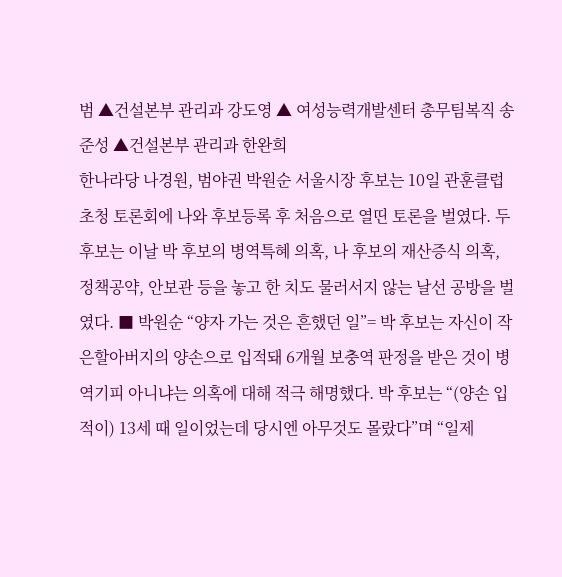범 ▲건설본부 관리과 강도영 ▲ 여성능력개발센터 총무팀복직 송준성 ▲건설본부 관리과 한완희
한나라당 나경원, 범야권 박원순 서울시장 후보는 10일 관훈클럽 초청 토론회에 나와 후보등록 후 처음으로 열띤 토론을 벌였다. 두 후보는 이날 박 후보의 병역특혜 의혹, 나 후보의 재산증식 의혹, 정책공약, 안보관 등을 놓고 한 치도 물러서지 않는 날선 공방을 벌였다. ■ 박원순 “양자 가는 것은 흔했던 일”= 박 후보는 자신이 작은할아버지의 양손으로 입적돼 6개월 보충역 판정을 받은 것이 병역기피 아니냐는 의혹에 대해 적극 해명했다. 박 후보는 “(양손 입적이) 13세 때 일이었는데 당시엔 아무것도 몰랐다”며 “일제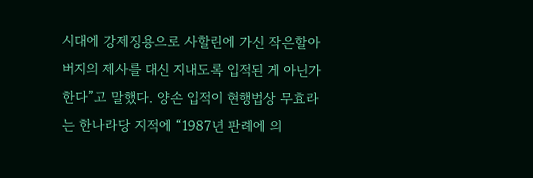시대에 강제징용으로 사할린에 가신 작은할아버지의 제사를 대신 지내도록 입적된 게 아닌가 한다”고 말했다. 양손 입적이 현행법상 무효라는 한나라당 지적에 “1987년 판례에 의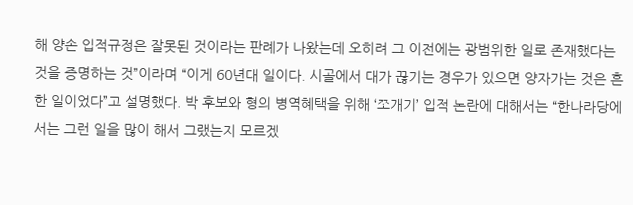해 양손 입적규정은 잘못된 것이라는 판례가 나왔는데 오히려 그 이전에는 광범위한 일로 존재했다는 것을 증명하는 것”이라며 “이게 60년대 일이다. 시골에서 대가 끊기는 경우가 있으면 양자가는 것은 흔한 일이었다”고 설명했다. 박 후보와 형의 병역혜택을 위해 ‘쪼개기’ 입적 논란에 대해서는 “한나라당에서는 그런 일을 많이 해서 그랬는지 모르겠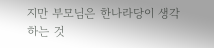지만 부모님은 한나라당이 생각하는 것